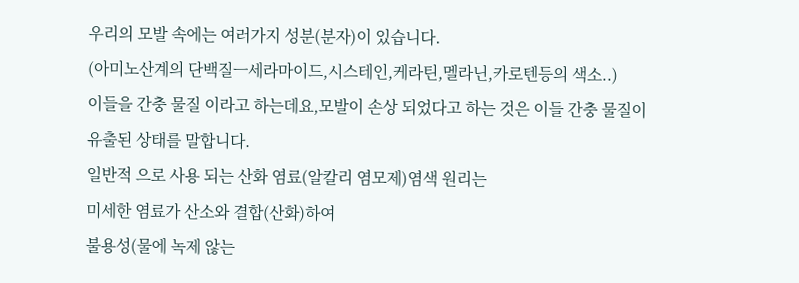우리의 모발 속에는 여러가지 성분(분자)이 있습니다.
(아미노산계의 단백질ㅡ세라마이드,시스테인,케라틴,멜라닌,카로텐등의 색소..)
이들을 간충 물질 이라고 하는데요,모발이 손상 되었다고 하는 것은 이들 간충 물질이 유출된 상태를 말합니다.
일반적 으로 사용 되는 산화 염료(알칼리 염모제)염색 원리는
미세한 염료가 산소와 결합(산화)하여
불용성(물에 녹제 않는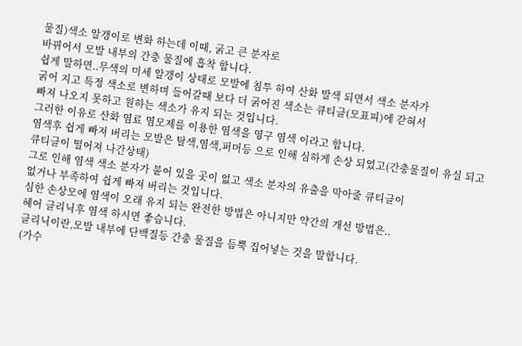물질)색소 알갱이로 변화 하는데 이때, 굵고 큰 분자로
바뀌어서 모발 내부의 간충 물질에 흡착 합니다.
쉽게 말하면..무색의 미세 알갱이 상태로 모발에 침투 하여 산화 발색 되면서 색소 분자가
굵어 지고 특정 색소로 변하며 들어갈때 보다 더 굵어진 색소는 큐티클(모표피)에 갇혀서
빠져 나오지 못하고 원하는 색소가 유지 되는 것입니다.
그러한 이유로 산화 염료 염모제를 이용한 염색을 영구 염색 이라고 합니다.
염색후 쉽게 빠져 버리는 모발은 탈색,염색,퍼머등 으로 인해 심하게 손상 되었고(간충물질이 유실 되고 큐티클이 떨어져 나간상태)
그로 인해 염색 색소 분자가 붙어 있을 곳이 없고 색소 분자의 유출을 막아줄 큐티클이
없거나 부족하여 쉽게 빠져 버리는 것입니다.
심한 손상모에 염색이 오래 유지 되는 완전한 방법은 아니지만 약간의 개선 방법은..
헤어 클리닉후 염색 하시면 좋습니다.
클리닉이란,모발 내부에 단백질등 간충 물질을 듬뿍 집어넣는 것을 말합니다.
(가수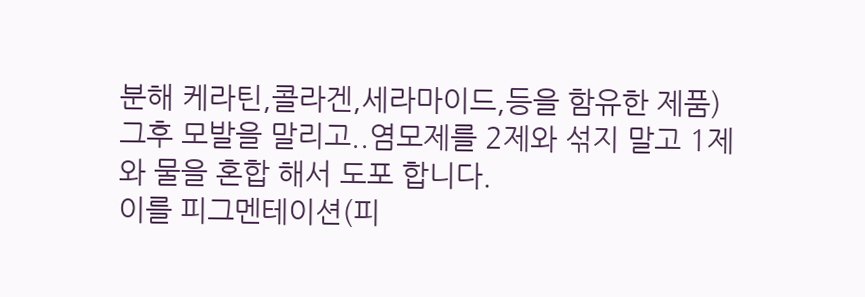분해 케라틴,콜라겐,세라마이드,등을 함유한 제품)
그후 모발을 말리고..염모제를 2제와 섞지 말고 1제와 물을 혼합 해서 도포 합니다.
이를 피그멘테이션(피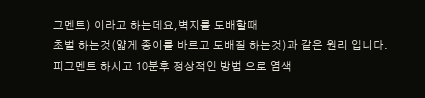그멘트) 이라고 하는데요,벽지를 도배할때
초벌 하는것(얇게 종이를 바르고 도배질 하는것)과 같은 원리 입니다.
피그멘트 하시고 10분후 정상적인 방법 으로 염색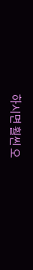하시면 훨씬 오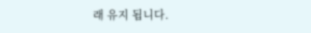래 유지 됩니다.